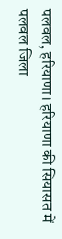पलवल, हरियाणा। हरियाणा की सियासत में पलवल जिला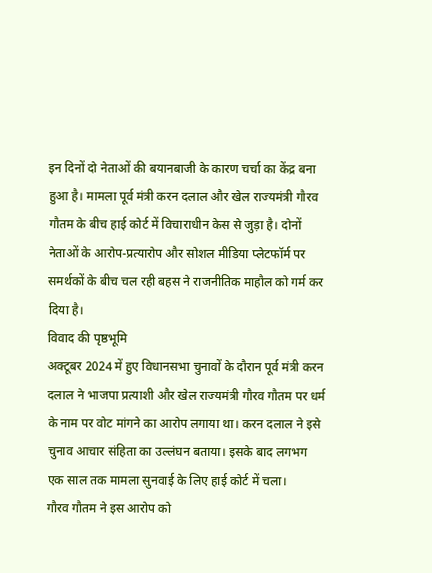इन दिनों दो नेताओं की बयानबाजी के कारण चर्चा का केंद्र बना हुआ है। मामला पूर्व मंत्री करन दलाल और खेल राज्यमंत्री गौरव गौतम के बीच हाई कोर्ट में विचाराधीन केस से जुड़ा है। दोनों नेताओं के आरोप-प्रत्यारोप और सोशल मीडिया प्लेटफॉर्म पर समर्थकों के बीच चल रही बहस ने राजनीतिक माहौल को गर्म कर दिया है।
विवाद की पृष्ठभूमि
अक्टूबर 2024 में हुए विधानसभा चुनावों के दौरान पूर्व मंत्री करन दलाल ने भाजपा प्रत्याशी और खेल राज्यमंत्री गौरव गौतम पर धर्म के नाम पर वोट मांगने का आरोप लगाया था। करन दलाल ने इसे चुनाव आचार संहिता का उल्लंघन बताया। इसके बाद लगभग एक साल तक मामला सुनवाई के लिए हाई कोर्ट में चला।
गौरव गौतम ने इस आरोप को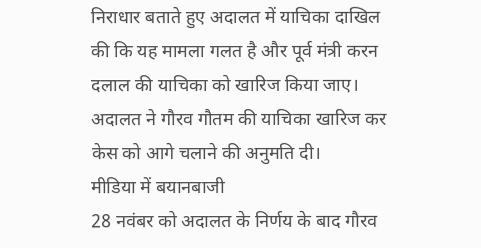निराधार बताते हुए अदालत में याचिका दाखिल की कि यह मामला गलत है और पूर्व मंत्री करन दलाल की याचिका को खारिज किया जाए। अदालत ने गौरव गौतम की याचिका खारिज कर केस को आगे चलाने की अनुमति दी।
मीडिया में बयानबाजी
28 नवंबर को अदालत के निर्णय के बाद गौरव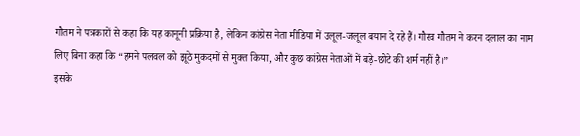गौतम ने पत्रकारों से कहा कि यह कानूनी प्रक्रिया है, लेकिन कांग्रेस नेता मीडिया में उलूल-जलूल बयान दे रहे हैं। गौरव गौतम ने करन दलाल का नाम लिए बिना कहा कि “हमने पलवल को झूठे मुकदमों से मुक्त किया, और कुछ कांग्रेस नेताओं में बड़े-छोटे की शर्म नहीं है।”
इसके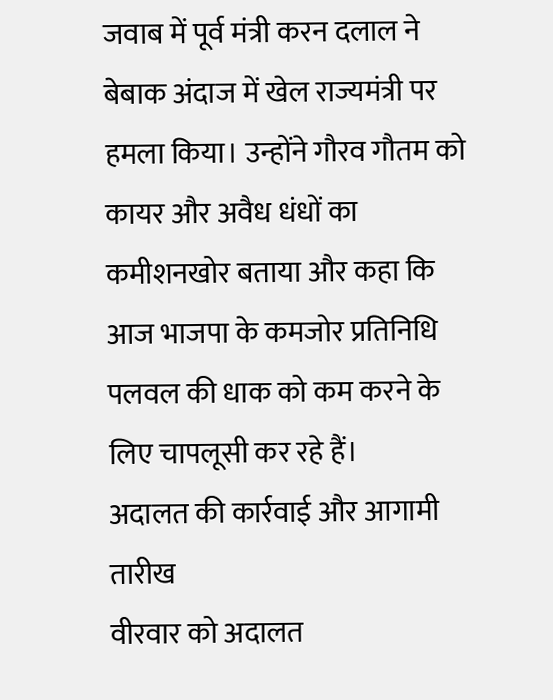जवाब में पूर्व मंत्री करन दलाल ने बेबाक अंदाज में खेल राज्यमंत्री पर हमला किया। उन्होंने गौरव गौतम को कायर और अवैध धंधों का कमीशनखोर बताया और कहा कि आज भाजपा के कमजोर प्रतिनिधि पलवल की धाक को कम करने के लिए चापलूसी कर रहे हैं।
अदालत की कार्रवाई और आगामी तारीख
वीरवार को अदालत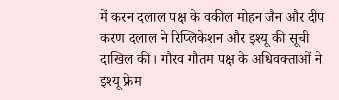में करन दलाल पक्ष के वकील मोहन जैन और दीप करण दलाल ने रिप्लिकेशन और इश्यू की सूची दाखिल की। गौरव गौतम पक्ष के अधिवक्ताओं ने इश्यू फ्रेम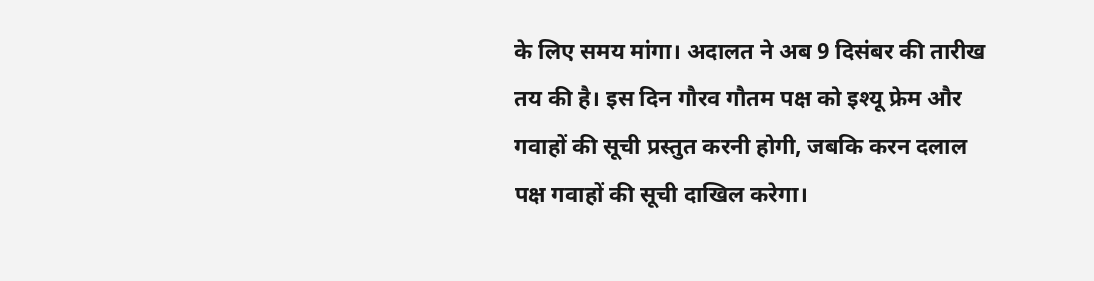के लिए समय मांगा। अदालत ने अब 9 दिसंबर की तारीख तय की है। इस दिन गौरव गौतम पक्ष को इश्यू फ्रेम और गवाहों की सूची प्रस्तुत करनी होगी, जबकि करन दलाल पक्ष गवाहों की सूची दाखिल करेगा।